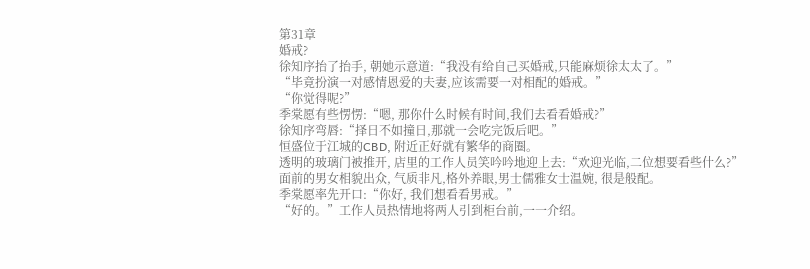第31章
婚戒?
徐知序抬了抬手, 朝她示意道:“我没有给自己买婚戒,只能麻烦徐太太了。”
“毕竟扮演一对感情恩爱的夫妻,应该需要一对相配的婚戒。”
“你觉得呢?”
季棠愿有些愣愣:“嗯, 那你什么时候有时间,我们去看看婚戒?”
徐知序弯唇:“择日不如撞日,那就一会吃完饭后吧。”
恒盛位于江城的CBD, 附近正好就有繁华的商圈。
透明的玻璃门被推开, 店里的工作人员笑吟吟地迎上去:“欢迎光临,二位想要看些什么?”
面前的男女相貌出众, 气质非凡,格外养眼,男士儒雅女士温婉, 很是般配。
季棠愿率先开口:“你好, 我们想看看男戒。”
“好的。”工作人员热情地将两人引到柜台前,一一介绍。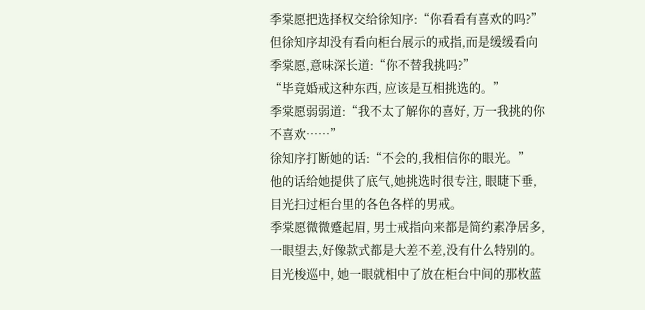季棠愿把选择权交给徐知序:“你看看有喜欢的吗?”
但徐知序却没有看向柜台展示的戒指,而是缓缓看向季棠愿,意味深长道:“你不替我挑吗?”
“毕竟婚戒这种东西, 应该是互相挑选的。”
季棠愿弱弱道:“我不太了解你的喜好, 万一我挑的你不喜欢……”
徐知序打断她的话:“不会的,我相信你的眼光。”
他的话给她提供了底气,她挑选时很专注, 眼睫下垂,目光扫过柜台里的各色各样的男戒。
季棠愿微微蹙起眉, 男士戒指向来都是简约素净居多, 一眼望去,好像款式都是大差不差,没有什么特别的。
目光梭巡中, 她一眼就相中了放在柜台中间的那枚蓝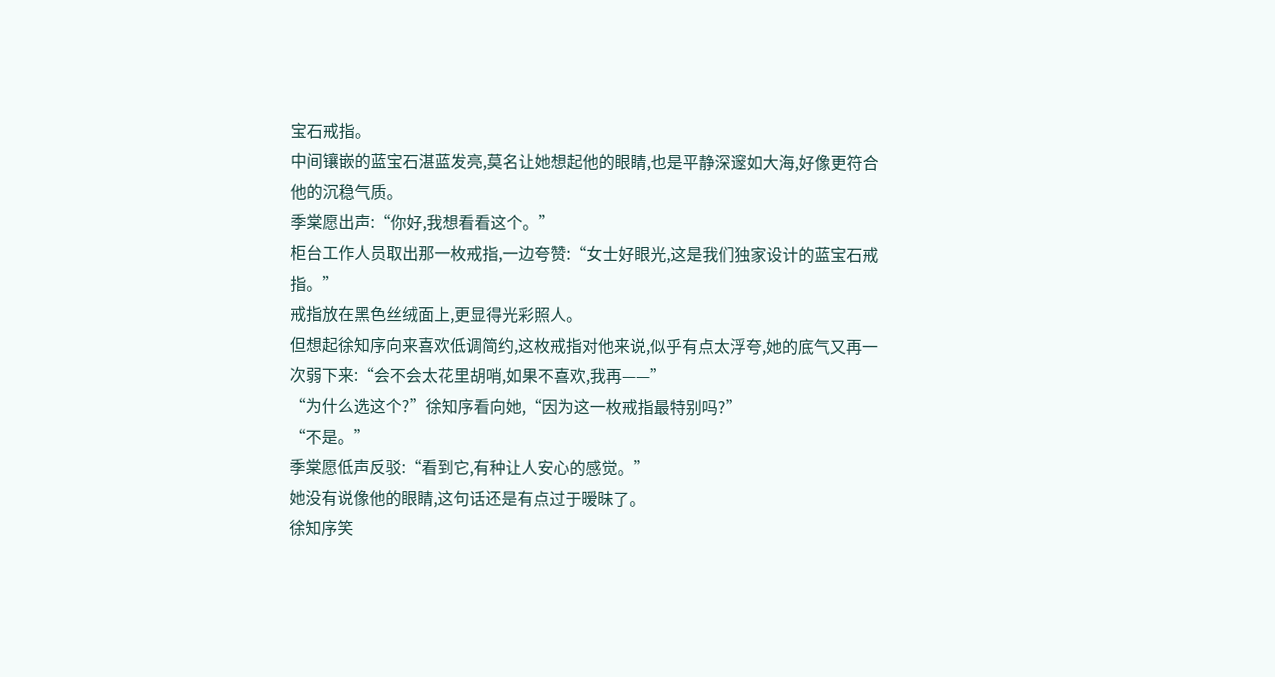宝石戒指。
中间镶嵌的蓝宝石湛蓝发亮,莫名让她想起他的眼睛,也是平静深邃如大海,好像更符合他的沉稳气质。
季棠愿出声:“你好,我想看看这个。”
柜台工作人员取出那一枚戒指,一边夸赞:“女士好眼光,这是我们独家设计的蓝宝石戒指。”
戒指放在黑色丝绒面上,更显得光彩照人。
但想起徐知序向来喜欢低调简约,这枚戒指对他来说,似乎有点太浮夸,她的底气又再一次弱下来:“会不会太花里胡哨,如果不喜欢,我再——”
“为什么选这个?”徐知序看向她,“因为这一枚戒指最特别吗?”
“不是。”
季棠愿低声反驳:“看到它,有种让人安心的感觉。”
她没有说像他的眼睛,这句话还是有点过于暧昧了。
徐知序笑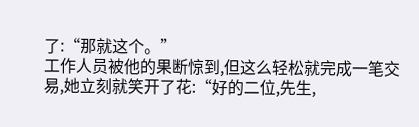了:“那就这个。”
工作人员被他的果断惊到,但这么轻松就完成一笔交易,她立刻就笑开了花:“好的二位,先生,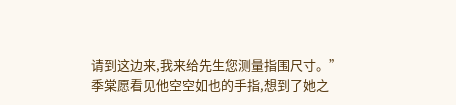请到这边来,我来给先生您测量指围尺寸。”
季棠愿看见他空空如也的手指,想到了她之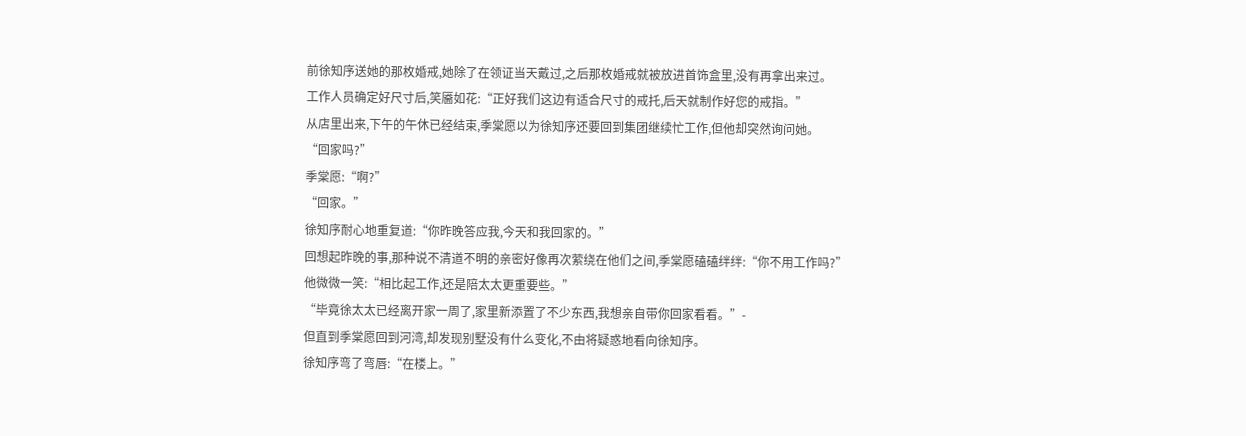前徐知序送她的那枚婚戒,她除了在领证当天戴过,之后那枚婚戒就被放进首饰盒里,没有再拿出来过。
工作人员确定好尺寸后,笑靥如花:“正好我们这边有适合尺寸的戒托,后天就制作好您的戒指。”
从店里出来,下午的午休已经结束,季棠愿以为徐知序还要回到集团继续忙工作,但他却突然询问她。
“回家吗?”
季棠愿:“啊?”
“回家。”
徐知序耐心地重复道:“你昨晚答应我,今天和我回家的。”
回想起昨晚的事,那种说不清道不明的亲密好像再次萦绕在他们之间,季棠愿磕磕绊绊:“你不用工作吗?”
他微微一笑:“相比起工作,还是陪太太更重要些。”
“毕竟徐太太已经离开家一周了,家里新添置了不少东西,我想亲自带你回家看看。”-
但直到季棠愿回到河湾,却发现别墅没有什么变化,不由将疑惑地看向徐知序。
徐知序弯了弯唇:“在楼上。”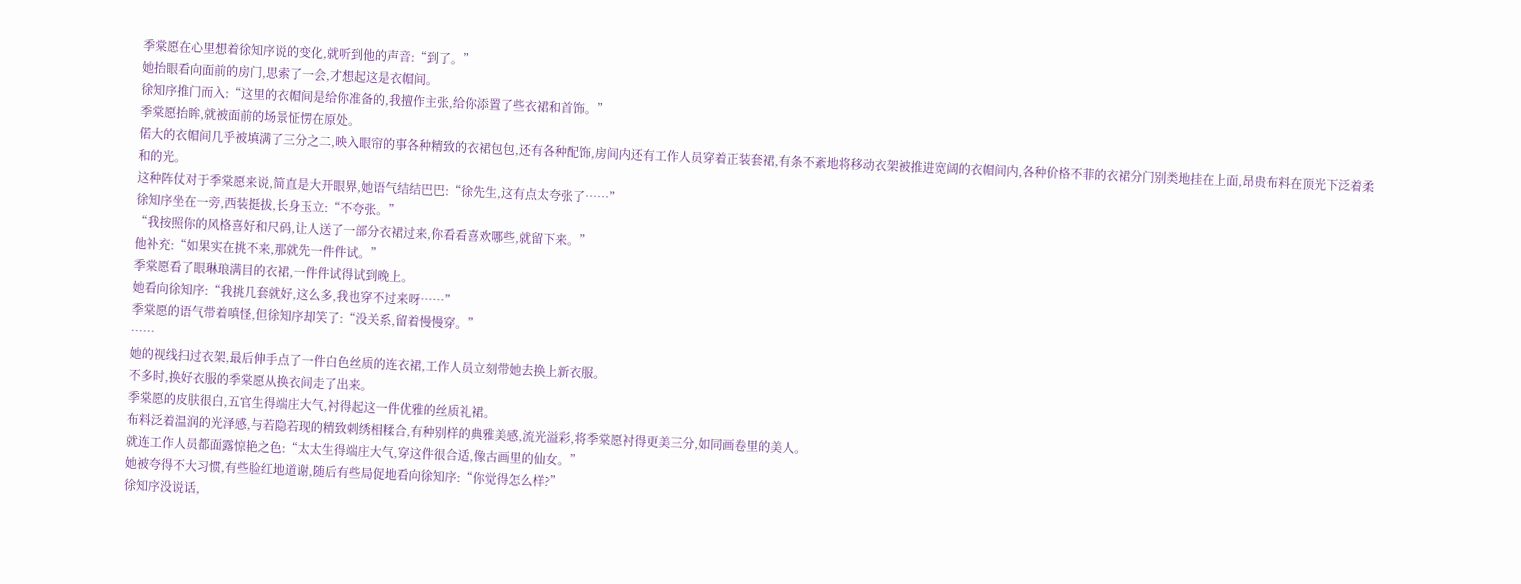季棠愿在心里想着徐知序说的变化,就听到他的声音:“到了。”
她抬眼看向面前的房门,思索了一会,才想起这是衣帽间。
徐知序推门而入:“这里的衣帽间是给你准备的,我擅作主张,给你添置了些衣裙和首饰。”
季棠愿抬眸,就被面前的场景怔愣在原处。
偌大的衣帽间几乎被填满了三分之二,映入眼帘的事各种精致的衣裙包包,还有各种配饰,房间内还有工作人员穿着正装套裙,有条不紊地将移动衣架被推进宽阔的衣帽间内,各种价格不菲的衣裙分门别类地挂在上面,昂贵布料在顶光下泛着柔和的光。
这种阵仗对于季棠愿来说,简直是大开眼界,她语气结结巴巴:“徐先生,这有点太夸张了……”
徐知序坐在一旁,西装挺拔,长身玉立:“不夸张。”
“我按照你的风格喜好和尺码,让人送了一部分衣裙过来,你看看喜欢哪些,就留下来。”
他补充:“如果实在挑不来,那就先一件件试。”
季棠愿看了眼琳琅满目的衣裙,一件件试得试到晚上。
她看向徐知序:“我挑几套就好,这么多,我也穿不过来呀……”
季棠愿的语气带着嗔怪,但徐知序却笑了:“没关系,留着慢慢穿。”
……
她的视线扫过衣架,最后伸手点了一件白色丝质的连衣裙,工作人员立刻带她去换上新衣服。
不多时,换好衣服的季棠愿从换衣间走了出来。
季棠愿的皮肤很白,五官生得端庄大气,衬得起这一件优雅的丝质礼裙。
布料泛着温润的光泽感,与若隐若现的精致刺绣相糅合,有种别样的典雅美感,流光溢彩,将季棠愿衬得更美三分,如同画卷里的美人。
就连工作人员都面露惊艳之色:“太太生得端庄大气,穿这件很合适,像古画里的仙女。”
她被夸得不大习惯,有些脸红地道谢,随后有些局促地看向徐知序:“你觉得怎么样?”
徐知序没说话,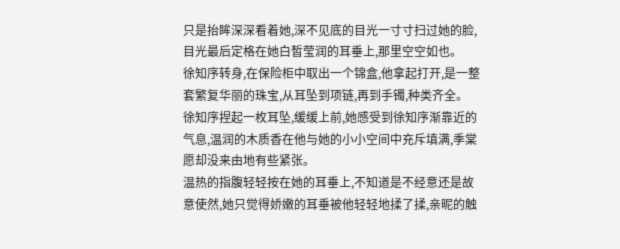只是抬眸深深看着她,深不见底的目光一寸寸扫过她的脸,目光最后定格在她白皙莹润的耳垂上,那里空空如也。
徐知序转身,在保险柜中取出一个锦盒,他拿起打开,是一整套繁复华丽的珠宝,从耳坠到项链,再到手镯,种类齐全。
徐知序捏起一枚耳坠,缓缓上前,她感受到徐知序渐靠近的气息,温润的木质香在他与她的小小空间中充斥填满,季棠愿却没来由地有些紧张。
温热的指腹轻轻按在她的耳垂上,不知道是不经意还是故意使然,她只觉得娇嫩的耳垂被他轻轻地揉了揉,亲昵的触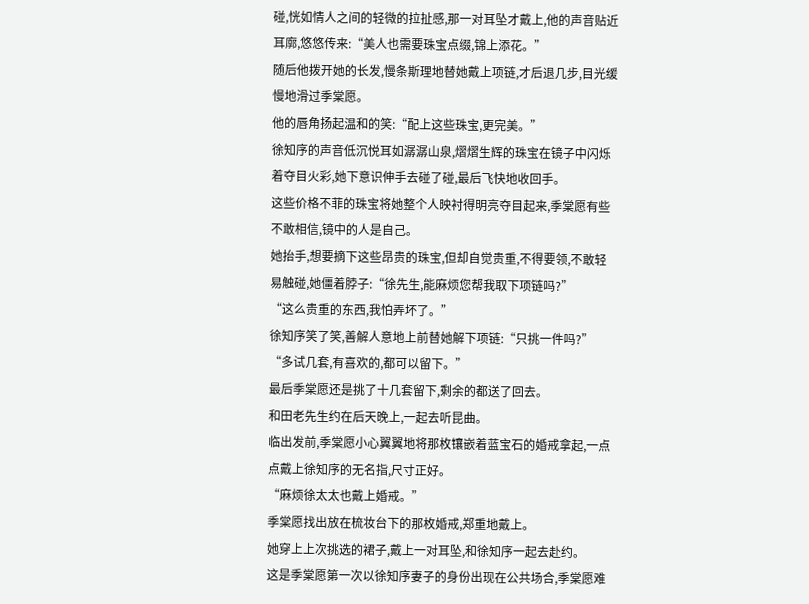碰,恍如情人之间的轻微的拉扯感,那一对耳坠才戴上,他的声音贴近耳廓,悠悠传来:“美人也需要珠宝点缀,锦上添花。”
随后他拨开她的长发,慢条斯理地替她戴上项链,才后退几步,目光缓慢地滑过季棠愿。
他的唇角扬起温和的笑:“配上这些珠宝,更完美。”
徐知序的声音低沉悦耳如潺潺山泉,熠熠生辉的珠宝在镜子中闪烁着夺目火彩,她下意识伸手去碰了碰,最后飞快地收回手。
这些价格不菲的珠宝将她整个人映衬得明亮夺目起来,季棠愿有些不敢相信,镜中的人是自己。
她抬手,想要摘下这些昂贵的珠宝,但却自觉贵重,不得要领,不敢轻易触碰,她僵着脖子:“徐先生,能麻烦您帮我取下项链吗?”
“这么贵重的东西,我怕弄坏了。”
徐知序笑了笑,善解人意地上前替她解下项链:“只挑一件吗?”
“多试几套,有喜欢的,都可以留下。”
最后季棠愿还是挑了十几套留下,剩余的都送了回去。
和田老先生约在后天晚上,一起去听昆曲。
临出发前,季棠愿小心翼翼地将那枚镶嵌着蓝宝石的婚戒拿起,一点点戴上徐知序的无名指,尺寸正好。
“麻烦徐太太也戴上婚戒。”
季棠愿找出放在梳妆台下的那枚婚戒,郑重地戴上。
她穿上上次挑选的裙子,戴上一对耳坠,和徐知序一起去赴约。
这是季棠愿第一次以徐知序妻子的身份出现在公共场合,季棠愿难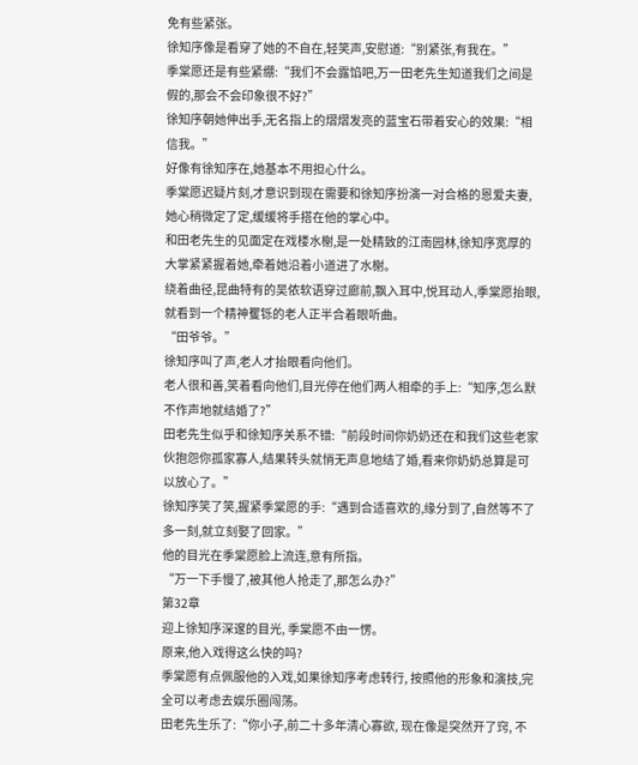免有些紧张。
徐知序像是看穿了她的不自在,轻笑声,安慰道:“别紧张,有我在。”
季棠愿还是有些紧绷:“我们不会露馅吧,万一田老先生知道我们之间是假的,那会不会印象很不好?”
徐知序朝她伸出手,无名指上的熠熠发亮的蓝宝石带着安心的效果:“相信我。”
好像有徐知序在,她基本不用担心什么。
季棠愿迟疑片刻,才意识到现在需要和徐知序扮演一对合格的恩爱夫妻,她心稍微定了定,缓缓将手搭在他的掌心中。
和田老先生的见面定在戏楼水榭,是一处精致的江南园林,徐知序宽厚的大掌紧紧握着她,牵着她沿着小道进了水榭。
绕着曲径,昆曲特有的吴侬软语穿过廊前,飘入耳中,悦耳动人,季棠愿抬眼,就看到一个精神矍铄的老人正半合着眼听曲。
“田爷爷。”
徐知序叫了声,老人才抬眼看向他们。
老人很和善,笑着看向他们,目光停在他们两人相牵的手上:“知序,怎么默不作声地就结婚了?”
田老先生似乎和徐知序关系不错:“前段时间你奶奶还在和我们这些老家伙抱怨你孤家寡人,结果转头就悄无声息地结了婚,看来你奶奶总算是可以放心了。”
徐知序笑了笑,握紧季棠愿的手:“遇到合适喜欢的,缘分到了,自然等不了多一刻,就立刻娶了回家。”
他的目光在季棠愿脸上流连,意有所指。
“万一下手慢了,被其他人抢走了,那怎么办?”
第32章
迎上徐知序深邃的目光, 季棠愿不由一愣。
原来,他入戏得这么快的吗?
季棠愿有点佩服他的入戏,如果徐知序考虑转行, 按照他的形象和演技,完全可以考虑去娱乐圈闯荡。
田老先生乐了:“你小子,前二十多年清心寡欲, 现在像是突然开了窍, 不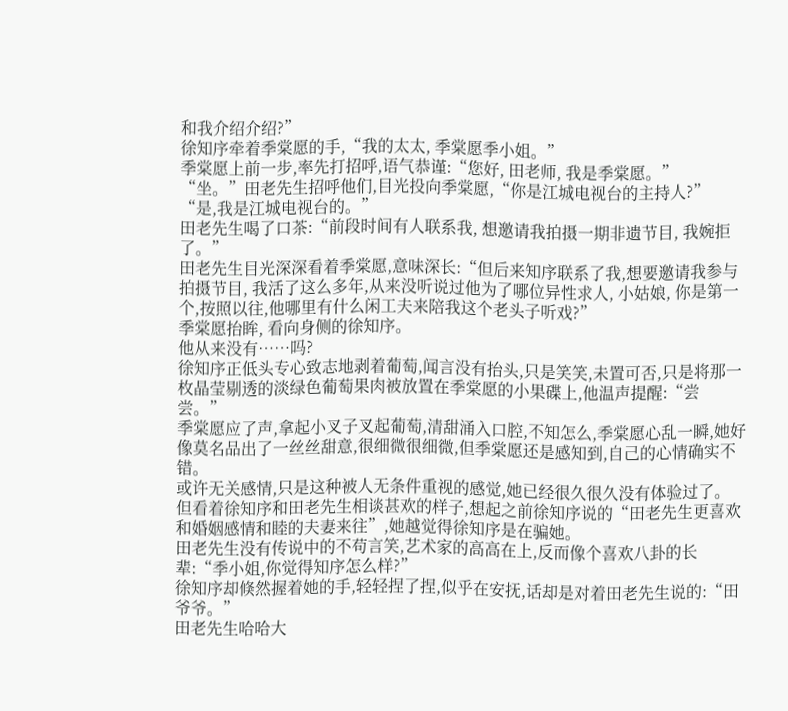和我介绍介绍?”
徐知序牵着季棠愿的手,“我的太太, 季棠愿季小姐。”
季棠愿上前一步,率先打招呼,语气恭谨:“您好, 田老师, 我是季棠愿。”
“坐。”田老先生招呼他们,目光投向季棠愿,“你是江城电视台的主持人?”
“是,我是江城电视台的。”
田老先生喝了口茶:“前段时间有人联系我, 想邀请我拍摄一期非遗节目, 我婉拒了。”
田老先生目光深深看着季棠愿,意味深长:“但后来知序联系了我,想要邀请我参与拍摄节目, 我活了这么多年,从来没听说过他为了哪位异性求人, 小姑娘, 你是第一个,按照以往,他哪里有什么闲工夫来陪我这个老头子听戏?”
季棠愿抬眸, 看向身侧的徐知序。
他从来没有……吗?
徐知序正低头专心致志地剥着葡萄,闻言没有抬头,只是笑笑,未置可否,只是将那一枚晶莹剔透的淡绿色葡萄果肉被放置在季棠愿的小果碟上,他温声提醒:“尝尝。”
季棠愿应了声,拿起小叉子叉起葡萄,清甜涌入口腔,不知怎么,季棠愿心乱一瞬,她好像莫名品出了一丝丝甜意,很细微很细微,但季棠愿还是感知到,自己的心情确实不错。
或许无关感情,只是这种被人无条件重视的感觉,她已经很久很久没有体验过了。
但看着徐知序和田老先生相谈甚欢的样子,想起之前徐知序说的“田老先生更喜欢和婚姻感情和睦的夫妻来往”,她越觉得徐知序是在骗她。
田老先生没有传说中的不苟言笑,艺术家的高高在上,反而像个喜欢八卦的长辈:“季小姐,你觉得知序怎么样?”
徐知序却倏然握着她的手,轻轻捏了捏,似乎在安抚,话却是对着田老先生说的:“田爷爷。”
田老先生哈哈大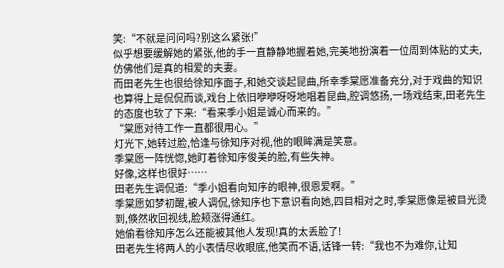笑:“不就是问问吗?别这么紧张!”
似乎想要缓解她的紧张,他的手一直静静地握着她,完美地扮演着一位周到体贴的丈夫,仿佛他们是真的相爱的夫妻。
而田老先生也很给徐知序面子,和她交谈起昆曲,所幸季棠愿准备充分,对于戏曲的知识也算得上是侃侃而谈,戏台上依旧咿咿呀呀地唱着昆曲,腔调悠扬,一场戏结束,田老先生的态度也软了下来:“看来季小姐是诚心而来的。”
“棠愿对待工作一直都很用心。”
灯光下,她转过脸,恰逢与徐知序对视,他的眼眸满是笑意。
季棠愿一阵恍惚,她盯着徐知序俊美的脸,有些失神。
好像,这样也很好……
田老先生调侃道:“季小姐看向知序的眼神,很恩爱啊。”
季棠愿如梦初醒,被人调侃,徐知序也下意识看向她,四目相对之时,季棠愿像是被目光烫到,倏然收回视线,脸颊涨得通红。
她偷看徐知序怎么还能被其他人发现!真的太丢脸了!
田老先生将两人的小表情尽收眼底,他笑而不语,话锋一转:“我也不为难你,让知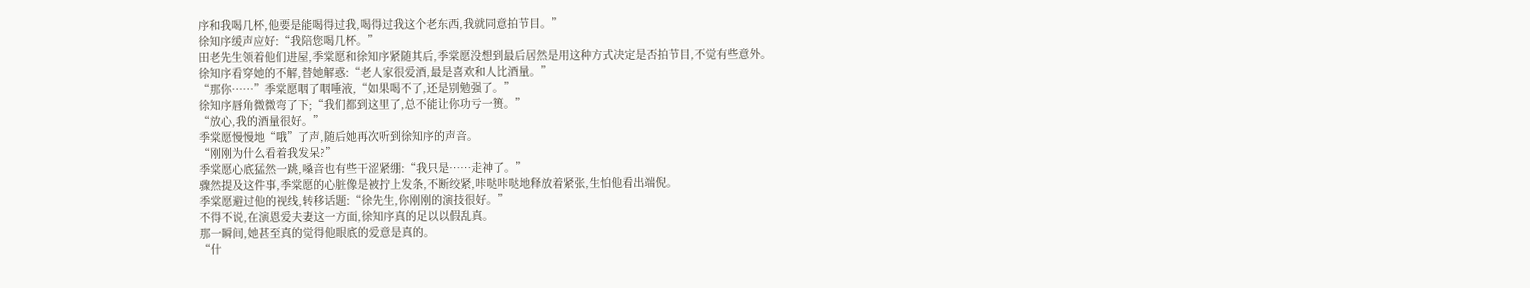序和我喝几杯,他要是能喝得过我,喝得过我这个老东西,我就同意拍节目。”
徐知序缓声应好:“我陪您喝几杯。”
田老先生领着他们进屋,季棠愿和徐知序紧随其后,季棠愿没想到最后居然是用这种方式决定是否拍节目,不觉有些意外。
徐知序看穿她的不解,替她解惑:“老人家很爱酒,最是喜欢和人比酒量。”
“那你……”季棠愿咽了咽唾液,“如果喝不了,还是别勉强了。”
徐知序唇角微微弯了下;“我们都到这里了,总不能让你功亏一篑。”
“放心,我的酒量很好。”
季棠愿慢慢地“哦”了声,随后她再次听到徐知序的声音。
“刚刚为什么看着我发呆?”
季棠愿心底猛然一跳,嗓音也有些干涩紧绷:“我只是……走神了。”
骤然提及这件事,季棠愿的心脏像是被拧上发条,不断绞紧,咔哒咔哒地释放着紧张,生怕他看出端倪。
季棠愿避过他的视线,转移话题:“徐先生,你刚刚的演技很好。”
不得不说,在演恩爱夫妻这一方面,徐知序真的足以以假乱真。
那一瞬间,她甚至真的觉得他眼底的爱意是真的。
“什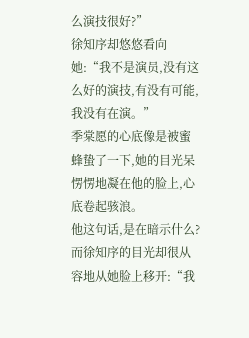么演技很好?”
徐知序却悠悠看向她:“我不是演员,没有这么好的演技,有没有可能,我没有在演。”
季棠愿的心底像是被蜜蜂蛰了一下,她的目光呆愣愣地凝在他的脸上,心底卷起骇浪。
他这句话,是在暗示什么?
而徐知序的目光却很从容地从她脸上移开:“我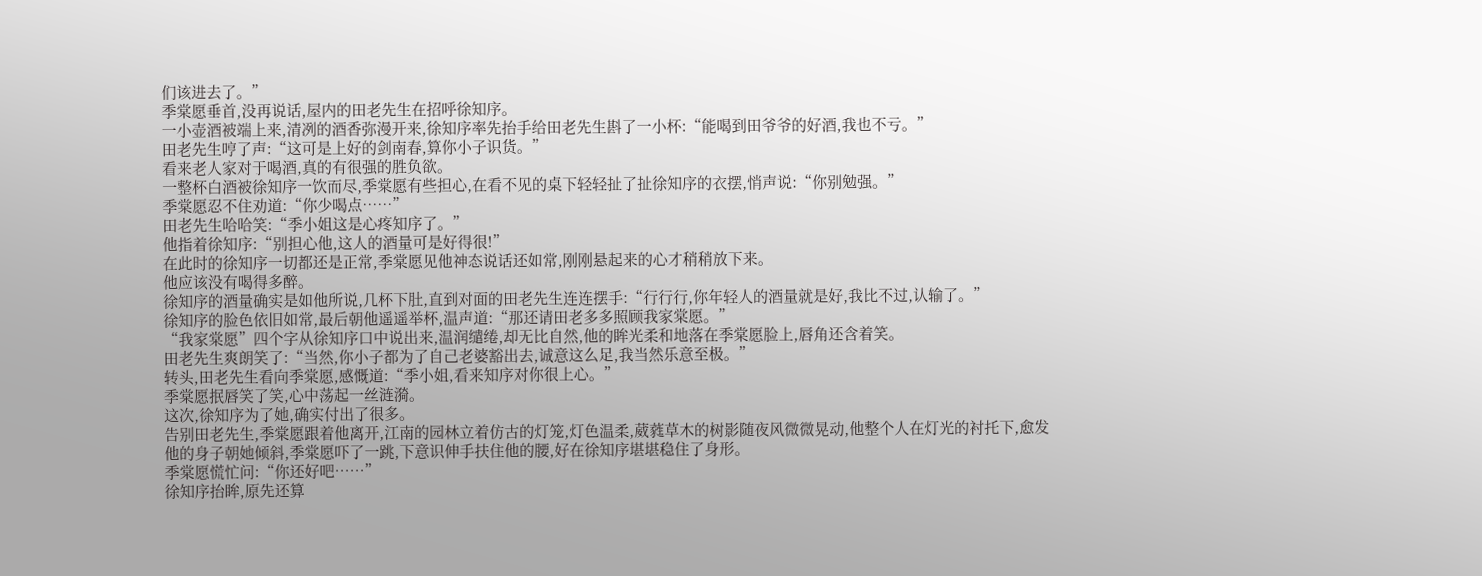们该进去了。”
季棠愿垂首,没再说话,屋内的田老先生在招呼徐知序。
一小壶酒被端上来,清冽的酒香弥漫开来,徐知序率先抬手给田老先生斟了一小杯:“能喝到田爷爷的好酒,我也不亏。”
田老先生哼了声:“这可是上好的剑南春,算你小子识货。”
看来老人家对于喝酒,真的有很强的胜负欲。
一整杯白酒被徐知序一饮而尽,季棠愿有些担心,在看不见的桌下轻轻扯了扯徐知序的衣摆,悄声说:“你别勉强。”
季棠愿忍不住劝道:“你少喝点……”
田老先生哈哈笑:“季小姐这是心疼知序了。”
他指着徐知序:“别担心他,这人的酒量可是好得很!”
在此时的徐知序一切都还是正常,季棠愿见他神态说话还如常,刚刚悬起来的心才稍稍放下来。
他应该没有喝得多醉。
徐知序的酒量确实是如他所说,几杯下肚,直到对面的田老先生连连摆手:“行行行,你年轻人的酒量就是好,我比不过,认输了。”
徐知序的脸色依旧如常,最后朝他遥遥举杯,温声道:“那还请田老多多照顾我家棠愿。”
“我家棠愿”四个字从徐知序口中说出来,温润缱绻,却无比自然,他的眸光柔和地落在季棠愿脸上,唇角还含着笑。
田老先生爽朗笑了:“当然,你小子都为了自己老婆豁出去,诚意这么足,我当然乐意至极。”
转头,田老先生看向季棠愿,感慨道:“季小姐,看来知序对你很上心。”
季棠愿抿唇笑了笑,心中荡起一丝涟漪。
这次,徐知序为了她,确实付出了很多。
告别田老先生,季棠愿跟着他离开,江南的园林立着仿古的灯笼,灯色温柔,葳蕤草木的树影随夜风微微晃动,他整个人在灯光的衬托下,愈发
他的身子朝她倾斜,季棠愿吓了一跳,下意识伸手扶住他的腰,好在徐知序堪堪稳住了身形。
季棠愿慌忙问:“你还好吧……”
徐知序抬眸,原先还算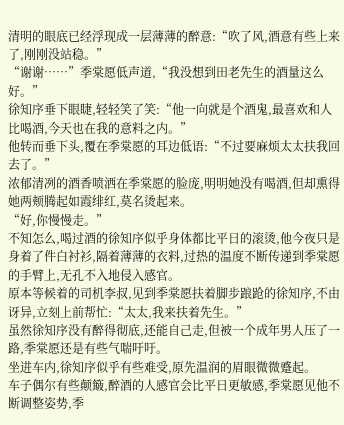清明的眼底已经浮现成一层薄薄的醉意:“吹了风,酒意有些上来了,刚刚没站稳。”
“谢谢……”季棠愿低声道,“我没想到田老先生的酒量这么好。”
徐知序垂下眼睫,轻轻笑了笑:“他一向就是个酒鬼,最喜欢和人比喝酒,今天也在我的意料之内。”
他转而垂下头,覆在季棠愿的耳边低语:“不过要麻烦太太扶我回去了。”
浓郁清冽的酒香喷洒在季棠愿的脸庞,明明她没有喝酒,但却熏得她两颊腾起如霞绯红,莫名烫起来。
“好,你慢慢走。”
不知怎么,喝过酒的徐知序似乎身体都比平日的滚烫,他今夜只是身着了件白衬衫,隔着薄薄的衣料,过热的温度不断传递到季棠愿的手臂上,无孔不入地侵入感官。
原本等候着的司机李叔,见到季棠愿扶着脚步踉跄的徐知序,不由讶异,立刻上前帮忙:“太太,我来扶着先生。”
虽然徐知序没有醉得彻底,还能自己走,但被一个成年男人压了一路,季棠愿还是有些气喘吁吁。
坐进车内,徐知序似乎有些难受,原先温润的眉眼微微蹙起。
车子偶尔有些颠簸,醉酒的人感官会比平日更敏感,季棠愿见他不断调整姿势,季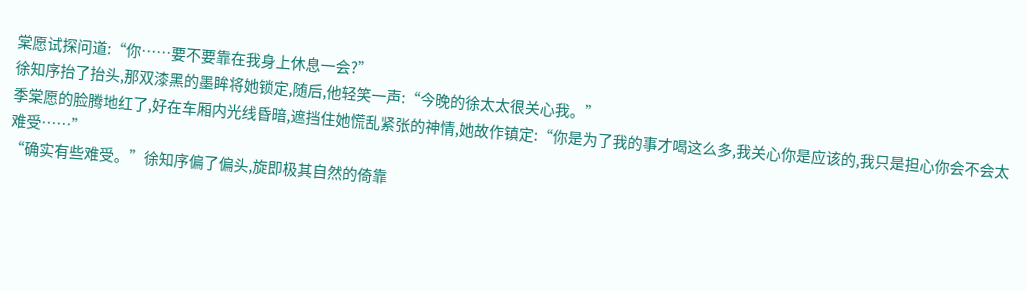棠愿试探问道:“你……要不要靠在我身上休息一会?”
徐知序抬了抬头,那双漆黑的墨眸将她锁定,随后,他轻笑一声:“今晚的徐太太很关心我。”
季棠愿的脸腾地红了,好在车厢内光线昏暗,遮挡住她慌乱紧张的神情,她故作镇定:“你是为了我的事才喝这么多,我关心你是应该的,我只是担心你会不会太难受……”
“确实有些难受。”徐知序偏了偏头,旋即极其自然的倚靠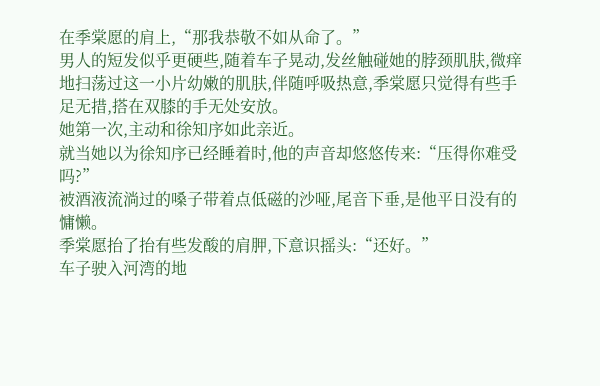在季棠愿的肩上,“那我恭敬不如从命了。”
男人的短发似乎更硬些,随着车子晃动,发丝触碰她的脖颈肌肤,微痒地扫荡过这一小片幼嫩的肌肤,伴随呼吸热意,季棠愿只觉得有些手足无措,搭在双膝的手无处安放。
她第一次,主动和徐知序如此亲近。
就当她以为徐知序已经睡着时,他的声音却悠悠传来:“压得你难受吗?”
被酒液流淌过的嗓子带着点低磁的沙哑,尾音下垂,是他平日没有的慵懒。
季棠愿抬了抬有些发酸的肩胛,下意识摇头:“还好。”
车子驶入河湾的地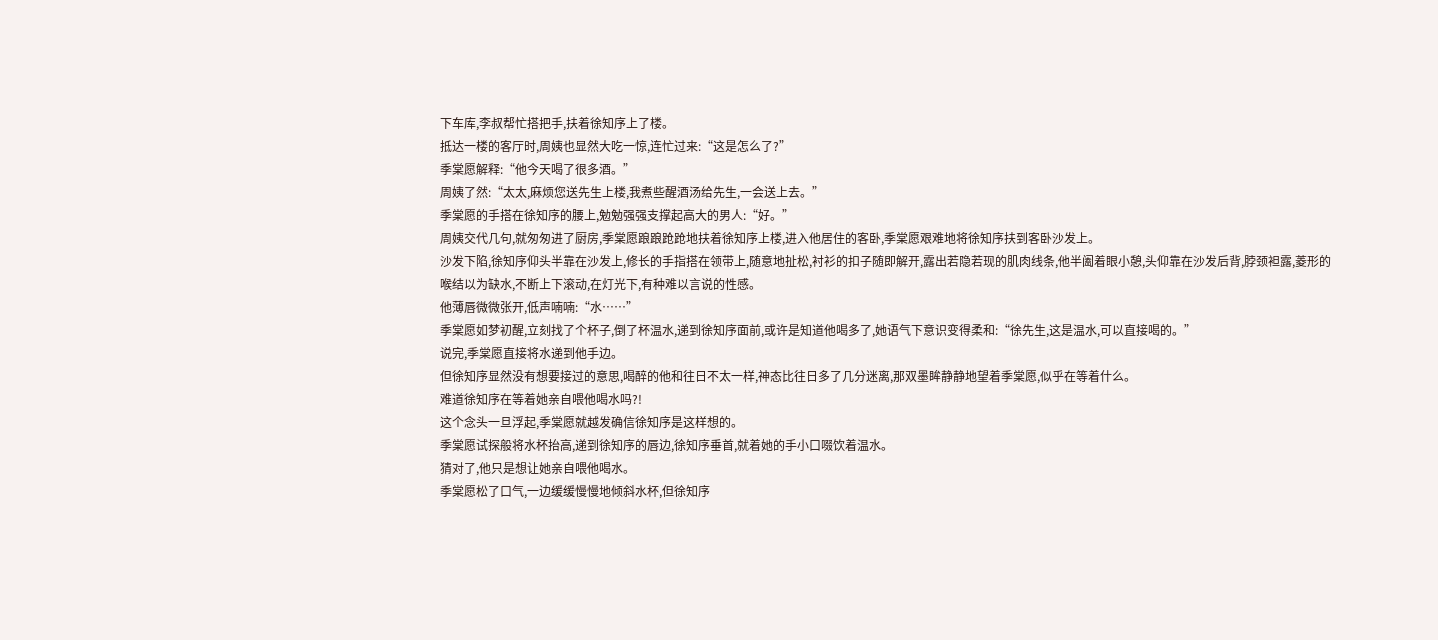下车库,李叔帮忙搭把手,扶着徐知序上了楼。
抵达一楼的客厅时,周姨也显然大吃一惊,连忙过来:“这是怎么了?”
季棠愿解释:“他今天喝了很多酒。”
周姨了然:“太太,麻烦您送先生上楼,我煮些醒酒汤给先生,一会送上去。”
季棠愿的手搭在徐知序的腰上,勉勉强强支撑起高大的男人:“好。”
周姨交代几句,就匆匆进了厨房,季棠愿踉踉跄跄地扶着徐知序上楼,进入他居住的客卧,季棠愿艰难地将徐知序扶到客卧沙发上。
沙发下陷,徐知序仰头半靠在沙发上,修长的手指搭在领带上,随意地扯松,衬衫的扣子随即解开,露出若隐若现的肌肉线条,他半阖着眼小憩,头仰靠在沙发后背,脖颈袒露,菱形的喉结以为缺水,不断上下滚动,在灯光下,有种难以言说的性感。
他薄唇微微张开,低声喃喃:“水……”
季棠愿如梦初醒,立刻找了个杯子,倒了杯温水,递到徐知序面前,或许是知道他喝多了,她语气下意识变得柔和:“徐先生,这是温水,可以直接喝的。”
说完,季棠愿直接将水递到他手边。
但徐知序显然没有想要接过的意思,喝醉的他和往日不太一样,神态比往日多了几分迷离,那双墨眸静静地望着季棠愿,似乎在等着什么。
难道徐知序在等着她亲自喂他喝水吗?!
这个念头一旦浮起,季棠愿就越发确信徐知序是这样想的。
季棠愿试探般将水杯抬高,递到徐知序的唇边,徐知序垂首,就着她的手小口啜饮着温水。
猜对了,他只是想让她亲自喂他喝水。
季棠愿松了口气,一边缓缓慢慢地倾斜水杯,但徐知序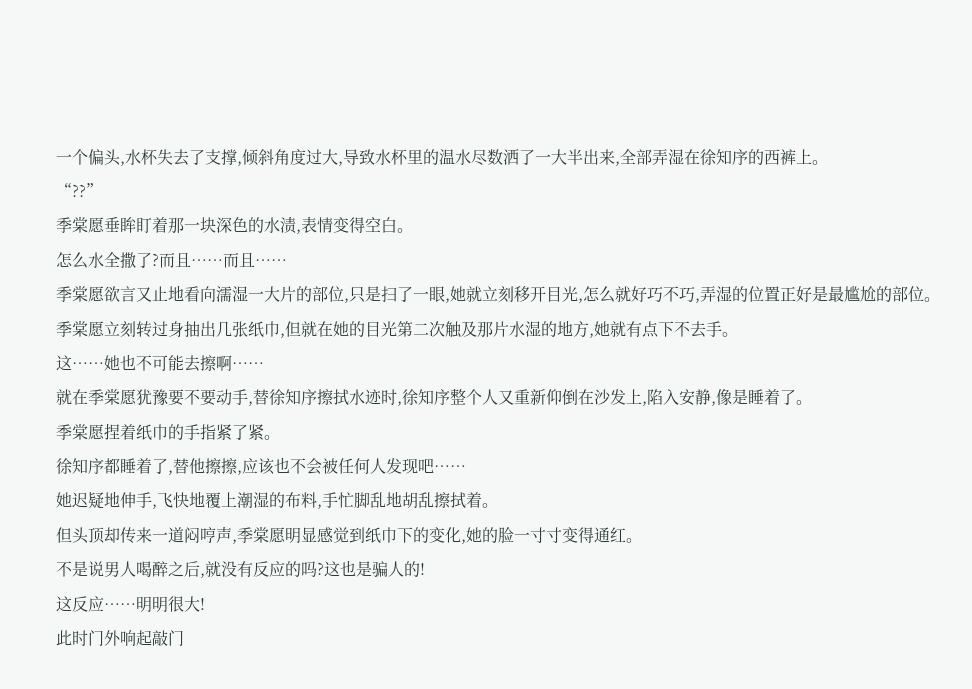一个偏头,水杯失去了支撑,倾斜角度过大,导致水杯里的温水尽数洒了一大半出来,全部弄湿在徐知序的西裤上。
“??”
季棠愿垂眸盯着那一块深色的水渍,表情变得空白。
怎么水全撒了?而且……而且……
季棠愿欲言又止地看向濡湿一大片的部位,只是扫了一眼,她就立刻移开目光,怎么就好巧不巧,弄湿的位置正好是最尴尬的部位。
季棠愿立刻转过身抽出几张纸巾,但就在她的目光第二次触及那片水湿的地方,她就有点下不去手。
这……她也不可能去擦啊……
就在季棠愿犹豫要不要动手,替徐知序擦拭水迹时,徐知序整个人又重新仰倒在沙发上,陷入安静,像是睡着了。
季棠愿捏着纸巾的手指紧了紧。
徐知序都睡着了,替他擦擦,应该也不会被任何人发现吧……
她迟疑地伸手,飞快地覆上潮湿的布料,手忙脚乱地胡乱擦拭着。
但头顶却传来一道闷哼声,季棠愿明显感觉到纸巾下的变化,她的脸一寸寸变得通红。
不是说男人喝醉之后,就没有反应的吗?这也是骗人的!
这反应……明明很大!
此时门外响起敲门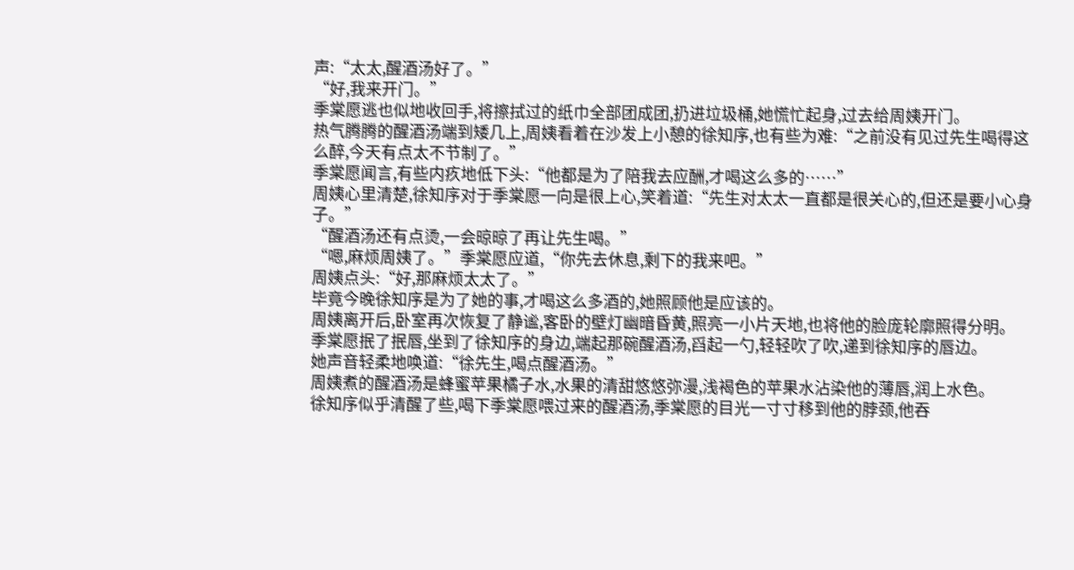声:“太太,醒酒汤好了。”
“好,我来开门。”
季棠愿逃也似地收回手,将擦拭过的纸巾全部团成团,扔进垃圾桶,她慌忙起身,过去给周姨开门。
热气腾腾的醒酒汤端到矮几上,周姨看着在沙发上小憩的徐知序,也有些为难:“之前没有见过先生喝得这么醉,今天有点太不节制了。”
季棠愿闻言,有些内疚地低下头:“他都是为了陪我去应酬,才喝这么多的……”
周姨心里清楚,徐知序对于季棠愿一向是很上心,笑着道:“先生对太太一直都是很关心的,但还是要小心身子。”
“醒酒汤还有点烫,一会晾晾了再让先生喝。”
“嗯,麻烦周姨了。”季棠愿应道,“你先去休息,剩下的我来吧。”
周姨点头:“好,那麻烦太太了。”
毕竟今晚徐知序是为了她的事,才喝这么多酒的,她照顾他是应该的。
周姨离开后,卧室再次恢复了静谧,客卧的壁灯幽暗昏黄,照亮一小片天地,也将他的脸庞轮廓照得分明。
季棠愿抿了抿唇,坐到了徐知序的身边,端起那碗醒酒汤,舀起一勺,轻轻吹了吹,递到徐知序的唇边。
她声音轻柔地唤道:“徐先生,喝点醒酒汤。”
周姨煮的醒酒汤是蜂蜜苹果橘子水,水果的清甜悠悠弥漫,浅褐色的苹果水沾染他的薄唇,润上水色。
徐知序似乎清醒了些,喝下季棠愿喂过来的醒酒汤,季棠愿的目光一寸寸移到他的脖颈,他吞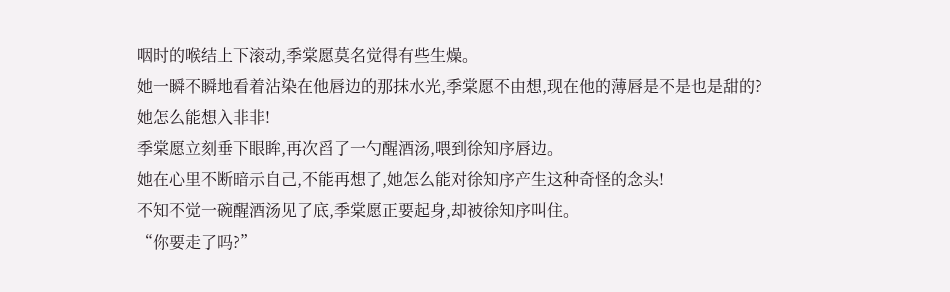咽时的喉结上下滚动,季棠愿莫名觉得有些生燥。
她一瞬不瞬地看着沾染在他唇边的那抹水光,季棠愿不由想,现在他的薄唇是不是也是甜的?
她怎么能想入非非!
季棠愿立刻垂下眼眸,再次舀了一勺醒酒汤,喂到徐知序唇边。
她在心里不断暗示自己,不能再想了,她怎么能对徐知序产生这种奇怪的念头!
不知不觉一碗醒酒汤见了底,季棠愿正要起身,却被徐知序叫住。
“你要走了吗?”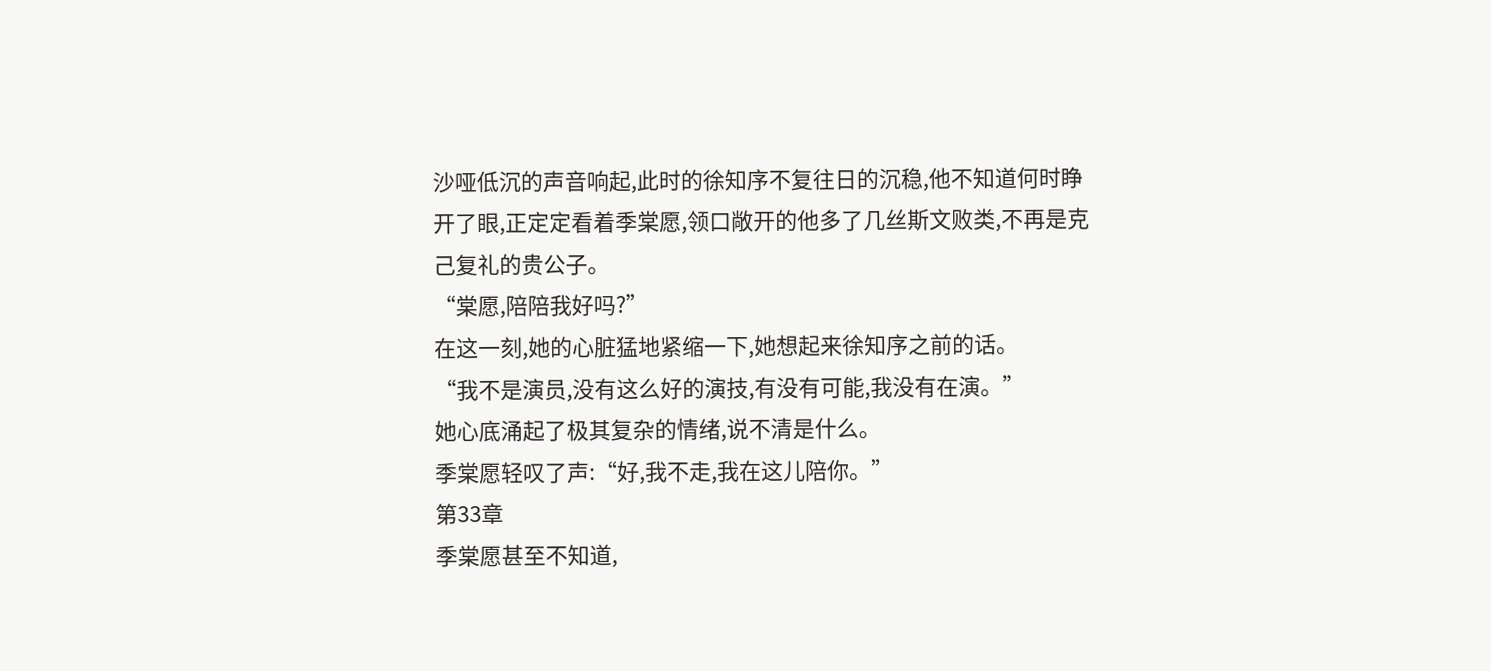沙哑低沉的声音响起,此时的徐知序不复往日的沉稳,他不知道何时睁开了眼,正定定看着季棠愿,领口敞开的他多了几丝斯文败类,不再是克己复礼的贵公子。
“棠愿,陪陪我好吗?”
在这一刻,她的心脏猛地紧缩一下,她想起来徐知序之前的话。
“我不是演员,没有这么好的演技,有没有可能,我没有在演。”
她心底涌起了极其复杂的情绪,说不清是什么。
季棠愿轻叹了声:“好,我不走,我在这儿陪你。”
第33章
季棠愿甚至不知道,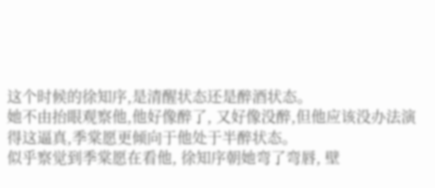这个时候的徐知序,是清醒状态还是醉酒状态。
她不由抬眼观察他,他好像醉了, 又好像没醉,但他应该没办法演得这逼真,季棠愿更倾向于他处于半醉状态。
似乎察觉到季棠愿在看他, 徐知序朝她弯了弯唇, 壁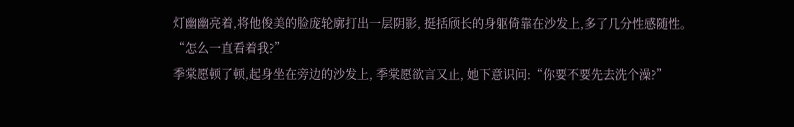灯幽幽亮着,将他俊美的脸庞轮廓打出一层阴影, 挺括颀长的身躯倚靠在沙发上,多了几分性感随性。
“怎么一直看着我?”
季棠愿顿了顿,起身坐在旁边的沙发上, 季棠愿欲言又止, 她下意识问:“你要不要先去洗个澡?”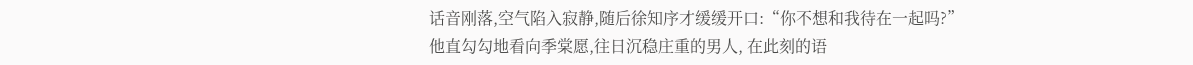话音刚落,空气陷入寂静,随后徐知序才缓缓开口:“你不想和我待在一起吗?”
他直勾勾地看向季棠愿,往日沉稳庄重的男人, 在此刻的语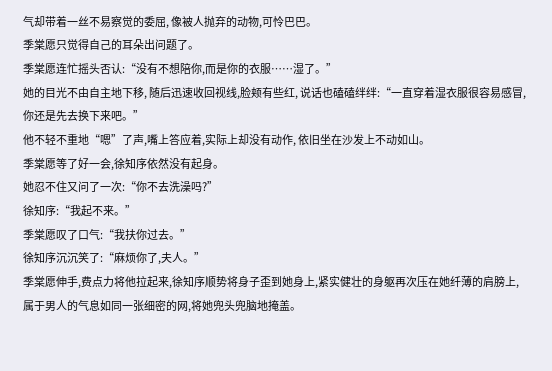气却带着一丝不易察觉的委屈, 像被人抛弃的动物,可怜巴巴。
季棠愿只觉得自己的耳朵出问题了。
季棠愿连忙摇头否认:“没有不想陪你,而是你的衣服……湿了。”
她的目光不由自主地下移, 随后迅速收回视线,脸颊有些红, 说话也磕磕绊绊:“一直穿着湿衣服很容易感冒, 你还是先去换下来吧。”
他不轻不重地“嗯”了声,嘴上答应着,实际上却没有动作, 依旧坐在沙发上不动如山。
季棠愿等了好一会,徐知序依然没有起身。
她忍不住又问了一次:“你不去洗澡吗?”
徐知序:“我起不来。”
季棠愿叹了口气:“我扶你过去。”
徐知序沉沉笑了:“麻烦你了,夫人。”
季棠愿伸手,费点力将他拉起来,徐知序顺势将身子歪到她身上,紧实健壮的身躯再次压在她纤薄的肩膀上,属于男人的气息如同一张细密的网,将她兜头兜脑地掩盖。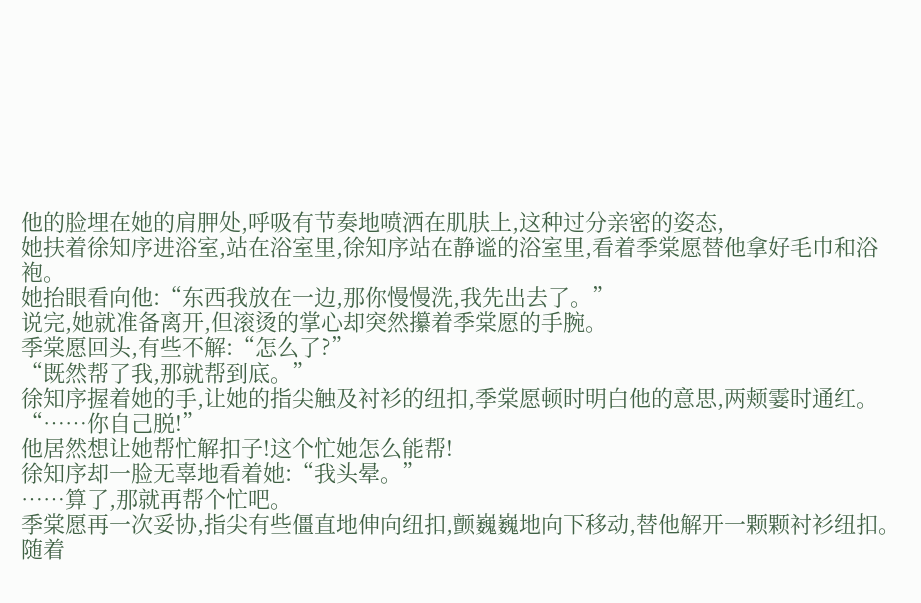他的脸埋在她的肩胛处,呼吸有节奏地喷洒在肌肤上,这种过分亲密的姿态,
她扶着徐知序进浴室,站在浴室里,徐知序站在静谧的浴室里,看着季棠愿替他拿好毛巾和浴袍。
她抬眼看向他:“东西我放在一边,那你慢慢洗,我先出去了。”
说完,她就准备离开,但滚烫的掌心却突然攥着季棠愿的手腕。
季棠愿回头,有些不解:“怎么了?”
“既然帮了我,那就帮到底。”
徐知序握着她的手,让她的指尖触及衬衫的纽扣,季棠愿顿时明白他的意思,两颊霎时通红。
“……你自己脱!”
他居然想让她帮忙解扣子!这个忙她怎么能帮!
徐知序却一脸无辜地看着她:“我头晕。”
……算了,那就再帮个忙吧。
季棠愿再一次妥协,指尖有些僵直地伸向纽扣,颤巍巍地向下移动,替他解开一颗颗衬衫纽扣。
随着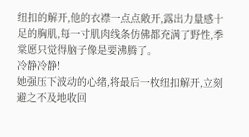纽扣的解开,他的衣襟一点点敞开,露出力量感十足的胸肌,每一寸肌肉线条仿佛都充满了野性,季棠愿只觉得脑子像是要沸腾了。
冷静冷静!
她强压下波动的心绪,将最后一枚纽扣解开,立刻避之不及地收回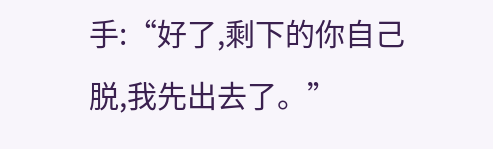手:“好了,剩下的你自己脱,我先出去了。”